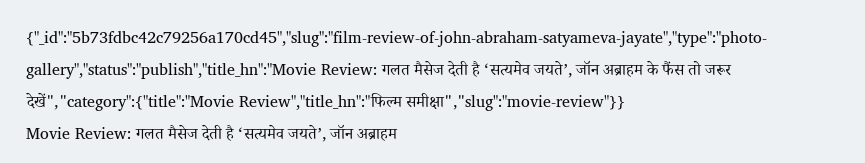{"_id":"5b73fdbc42c79256a170cd45","slug":"film-review-of-john-abraham-satyameva-jayate","type":"photo-gallery","status":"publish","title_hn":"Movie Review: गलत मैसेज देती है ‘सत्यमेव जयते’, जॉन अब्राहम के फैंस तो जरूर देखें","category":{"title":"Movie Review","title_hn":"फिल्म समीक्षा","slug":"movie-review"}}
Movie Review: गलत मैसेज देती है ‘सत्यमेव जयते’, जॉन अब्राहम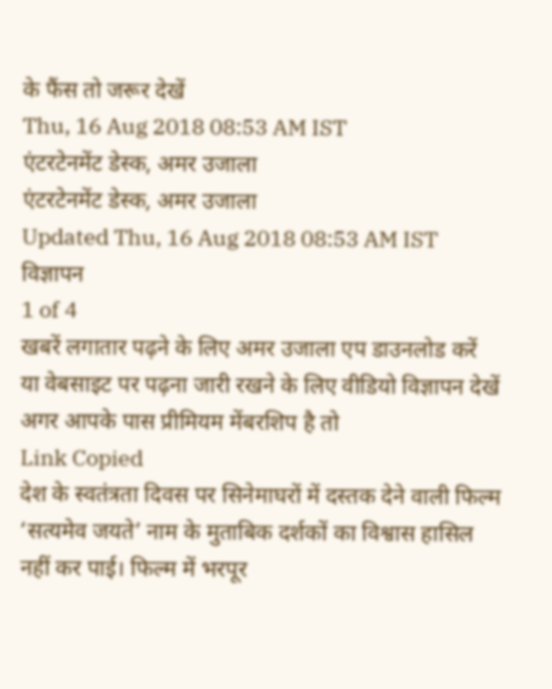के फैंस तो जरूर देखें
Thu, 16 Aug 2018 08:53 AM IST
एंटरटेनमेंट डेस्क, अमर उजाला
एंटरटेनमेंट डेस्क, अमर उजाला
Updated Thu, 16 Aug 2018 08:53 AM IST
विज्ञापन
1 of 4
खबरें लगातार पढ़ने के लिए अमर उजाला एप डाउनलोड करें
या वेबसाइट पर पढ़ना जारी रखने के लिए वीडियो विज्ञापन देखें
अगर आपके पास प्रीमियम मेंबरशिप है तो
Link Copied
देश के स्वतंत्रता दिवस पर सिनेमाघरों में दस्तक देने वाली फिल्म ‘सत्यमेव जयते’ नाम के मुताबिक दर्शकों का विश्वास हासिल नहीं कर पाई। फिल्म में भरपूर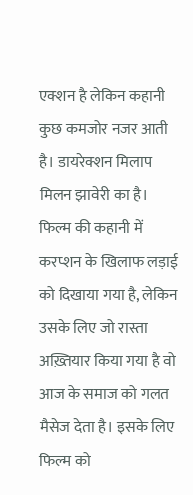एक्शन है लेकिन कहानी कुछ कमजोर नजर आती है। डायरेक्शन मिलाप मिलन झावेरी का है। फिल्म की कहानी में करप्शन के खिलाफ लड़ाई को दिखाया गया है, लेकिन उसके लिए जो रास्ता अख़्तियार किया गया है वो आज के समाज को गलत मैसेज देता है। इसके लिए फिल्म को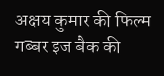अक्षय कुमार की फिल्म गब्बर इज बैक की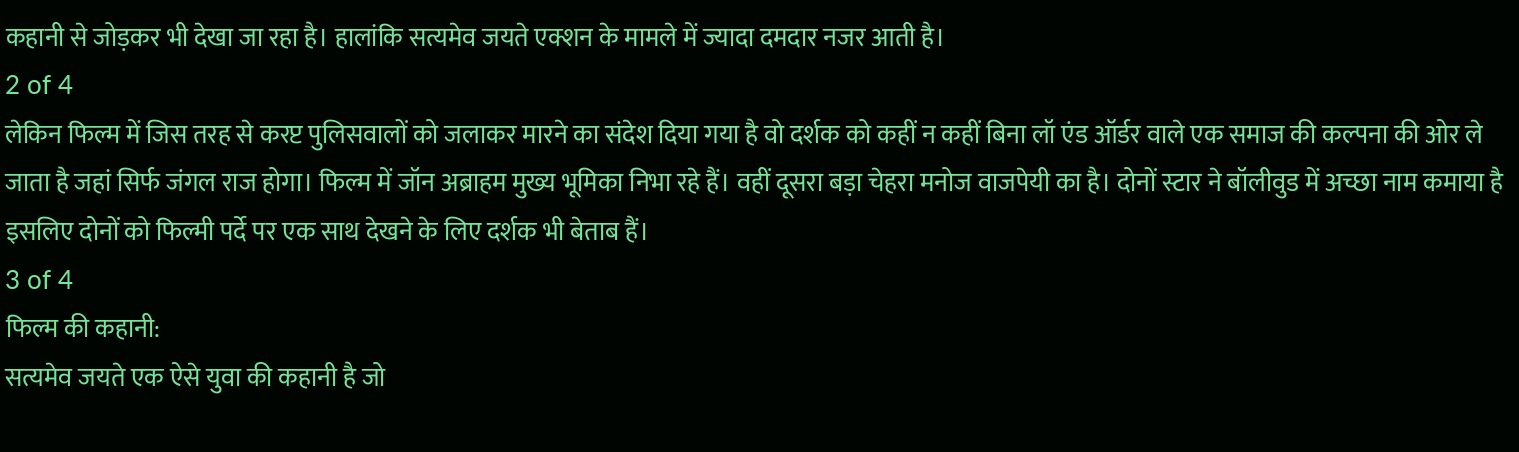कहानी से जोड़कर भी देखा जा रहा है। हालांकि सत्यमेव जयते एक्शन के मामले में ज्यादा दमदार नजर आती है।
2 of 4
लेकिन फिल्म में जिस तरह से करप्ट पुलिसवालों को जलाकर मारने का संदेश दिया गया है वो दर्शक को कहीं न कहीं बिना लॉ एंड ऑर्डर वाले एक समाज की कल्पना की ओर ले जाता है जहां सिर्फ जंगल राज होगा। फिल्म में जॉन अब्राहम मुख्य भूमिका निभा रहे हैं। वहीं दूसरा बड़ा चेहरा मनोज वाजपेयी का है। दोनों स्टार ने बॉलीवुड में अच्छा नाम कमाया है इसलिए दोनों को फिल्मी पर्दे पर एक साथ देखने के लिए दर्शक भी बेताब हैं।
3 of 4
फिल्म की कहानी:
सत्यमेव जयते एक ऐसे युवा की कहानी है जो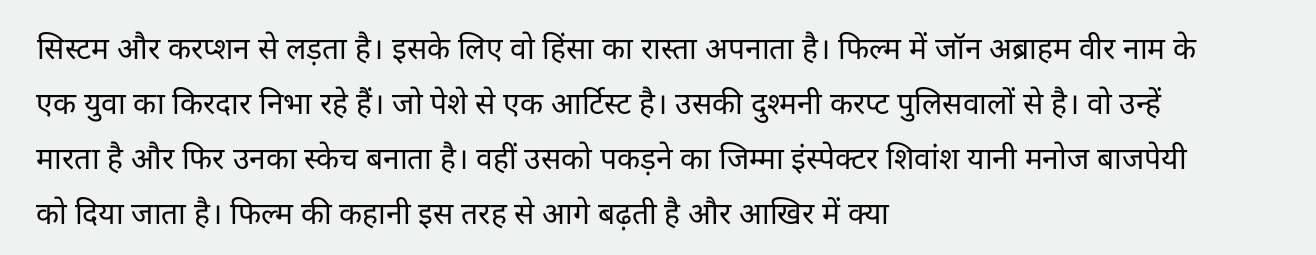सिस्टम और करप्शन से लड़ता है। इसके लिए वो हिंसा का रास्ता अपनाता है। फिल्म में जॉन अब्राहम वीर नाम के एक युवा का किरदार निभा रहे हैं। जो पेशे से एक आर्टिस्ट है। उसकी दुश्मनी करप्ट पुलिसवालों से है। वो उन्हें मारता है और फिर उनका स्केच बनाता है। वहीं उसको पकड़ने का जिम्मा इंस्पेक्टर शिवांश यानी मनोज बाजपेयी को दिया जाता है। फिल्म की कहानी इस तरह से आगे बढ़ती है और आखिर में क्या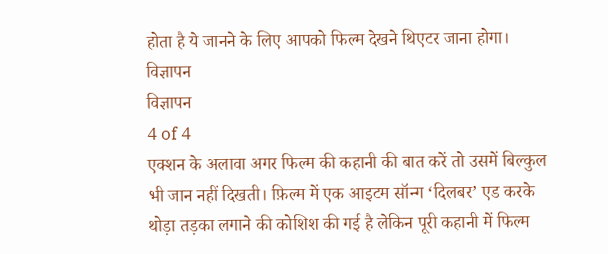होता है ये जानने के लिए आपको फिल्म देखने थिएटर जाना होगा।
विज्ञापन
विज्ञापन
4 of 4
एक्शन के अलावा अगर फिल्म की कहानी की बात करें तो उसमें बिल्कुल भी जान नहीं दिखती। फ़िल्म में एक आइटम सॉन्ग ‘दिलबर’ एड करके थोड़ा तड़का लगाने की कोशिश की गई है लेकिन पूरी कहानी में फिल्म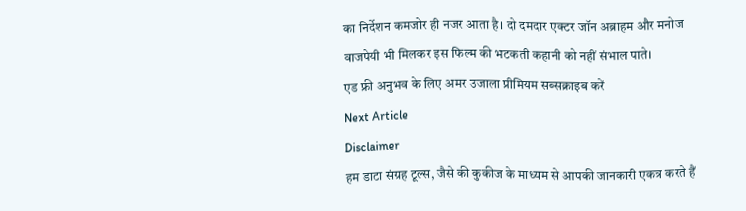का निर्देशन कमजोर ही नजर आता है। दो दमदार एक्टर जॉन अब्राहम और मनोज वाजपेयी भी मिलकर इस फिल्म की भटकती कहानी को नहीं संभाल पाते।
एड फ्री अनुभव के लिए अमर उजाला प्रीमियम सब्सक्राइब करें
Next Article
Disclaimer
हम डाटा संग्रह टूल्स, जैसे की कुकीज के माध्यम से आपकी जानकारी एकत्र करते हैं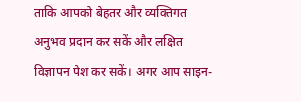ताकि आपको बेहतर और व्यक्तिगत अनुभव प्रदान कर सकें और लक्षित विज्ञापन पेश कर सकें। अगर आप साइन-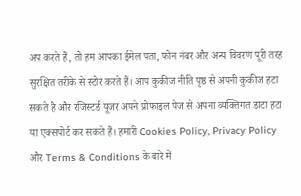अप करते हैं, तो हम आपका ईमेल पता, फोन नंबर और अन्य विवरण पूरी तरह सुरक्षित तरीके से स्टोर करते हैं। आप कुकीज नीति पृष्ठ से अपनी कुकीज हटा सकते है और रजिस्टर्ड यूजर अपने प्रोफाइल पेज से अपना व्यक्तिगत डाटा हटा या एक्सपोर्ट कर सकते हैं। हमारी Cookies Policy, Privacy Policy और Terms & Conditions के बारे में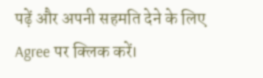पढ़ें और अपनी सहमति देने के लिए Agree पर क्लिक करें।